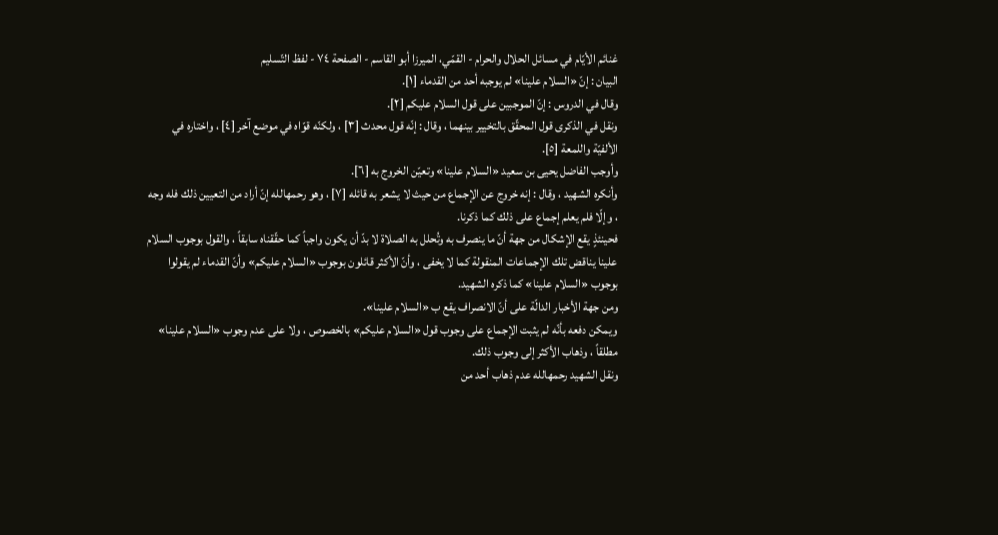غنائم الأيّام في مسائل الحلال والحرام - القمّي، الميرزا أبو القاسم - الصفحة ٧٤ - لفظ التّسليم
البيان : إنّ «السلام علينا» لم يوجبه أحد من القدماء [١].
وقال في الدروس : إنّ الموجبين على قول السلام عليكم [٢].
ونقل في الذكرى قول المحقّق بالتخيير بينهما ، وقال : إنّه قول محدث [٣] ، ولكنّه قوّاه في موضع آخر [٤] ، واختاره في الألفيّة واللمعة [٥].
وأوجب الفاضل يحيى بن سعيد «السلام علينا» وتعيّن الخروج به [٦].
وأنكره الشهيد ، وقال : إنه خروج عن الإجماع من حيث لا يشعر به قائله [٧] ، وهو رحمهالله إنّ أراد من التعيين ذلك فله وجه ، وإلّا فلم يعلم إجماع على ذلك كما ذكرنا.
فحينئذٍ يقع الإشكال من جهة أنّ ما ينصرف به وتُحلل به الصلاة لا بدّ أن يكون واجباً كما حقّقناه سابقاً ، والقول بوجوب السلام علينا يناقض تلك الإجماعات المنقولة كما لا يخفى ، وأنّ الأكثر قائلون بوجوب «السلام عليكم» وأنّ القدماء لم يقولوا بوجوب «السلام علينا» كما ذكره الشهيد.
ومن جهة الأخبار الدالّة على أنّ الانصراف يقع ب «السلام علينا».
ويمكن دفعه بأنّه لم يثبت الإجماع على وجوب قول «السلام عليكم» بالخصوص ، ولا على عدم وجوب «السلام علينا» مطلقاً ، وذهاب الأكثر إلى وجوب ذلك.
ونقل الشهيد رحمهالله عدم ذهاب أحد من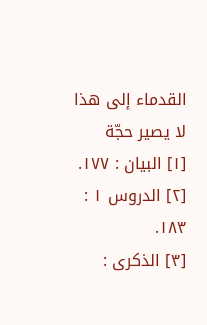القدماء إلى هذا لا يصير حجّة
[١] البيان : ١٧٧.
[٢] الدروس ١ : ١٨٣.
[٣] الذكرى :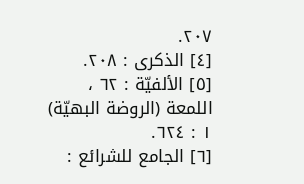٢٠٧.
[٤] الذكرى : ٢٠٨.
[٥] الألفيّة : ٦٢ ، اللمعة (الروضة البهيّة) ١ : ٦٢٤.
[٦] الجامع للشرائع :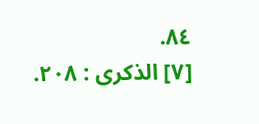٨٤.
[٧] الذكرى : ٢٠٨.